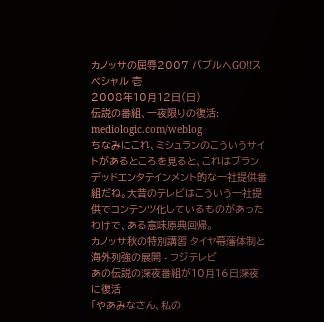カノッサの屈辱2007 バブルへGO!!スペシャル 壱
2008年10月12日(日)
伝説の番組、一夜限りの復活: mediologic.com/weblog
ちなみにこれ、ミシュランのこういうサイトがあるところを見ると、これはブランデッドエンタテインメント的な一社提供番組だね。大昔のテレビはこういう一社提供でコンテンツ化しているものがあったわけで、ある意味原典回帰。
カノッサ秋の特別講習 タイヤ幕藩体制と海外列強の展開 - フジテレビ
あの伝説の深夜番組が10月16日深夜に復活
「やあみなさん、私の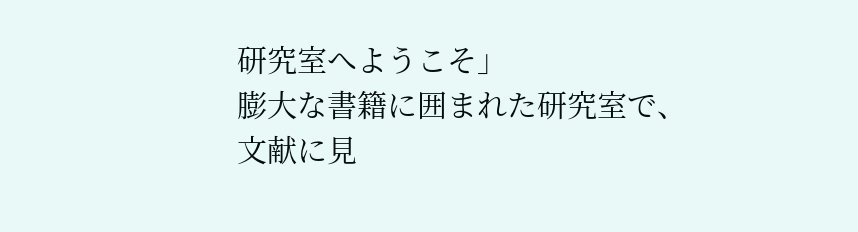研究室へようこそ」
膨大な書籍に囲まれた研究室で、文献に見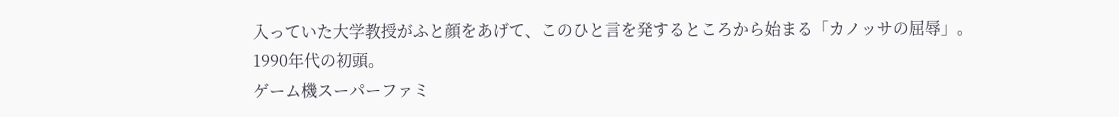入っていた大学教授がふと顔をあげて、このひと言を発するところから始まる「カノッサの屈辱」。
1990年代の初頭。
ゲーム機スーパーファミ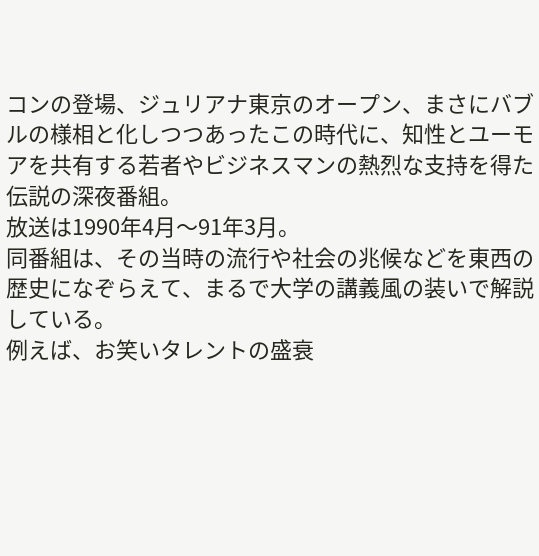コンの登場、ジュリアナ東京のオープン、まさにバブルの様相と化しつつあったこの時代に、知性とユーモアを共有する若者やビジネスマンの熱烈な支持を得た伝説の深夜番組。
放送は1990年4月〜91年3月。
同番組は、その当時の流行や社会の兆候などを東西の歴史になぞらえて、まるで大学の講義風の装いで解説している。
例えば、お笑いタレントの盛衰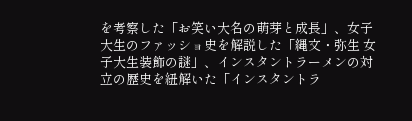を考察した「お笑い大名の萌芽と成長」、女子大生のファッショ史を解説した「縄文・弥生 女子大生装飾の謎」、インスタントラーメンの対立の歴史を紐解いた「インスタントラ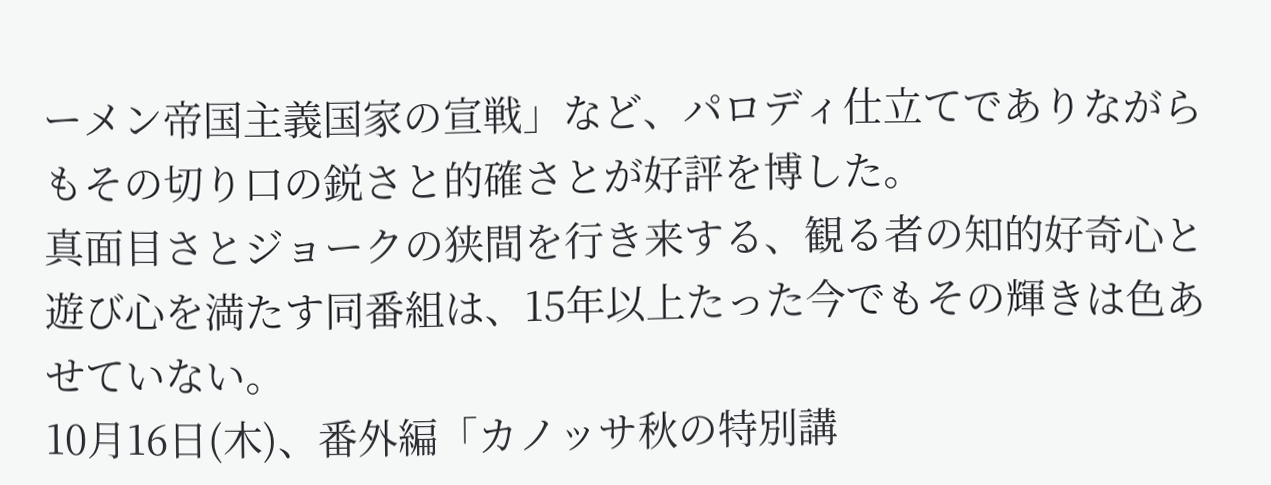ーメン帝国主義国家の宣戦」など、パロディ仕立てでありながらもその切り口の鋭さと的確さとが好評を博した。
真面目さとジョークの狭間を行き来する、観る者の知的好奇心と遊び心を満たす同番組は、15年以上たった今でもその輝きは色あせていない。
10月16日(木)、番外編「カノッサ秋の特別講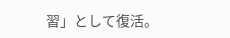習」として復活。